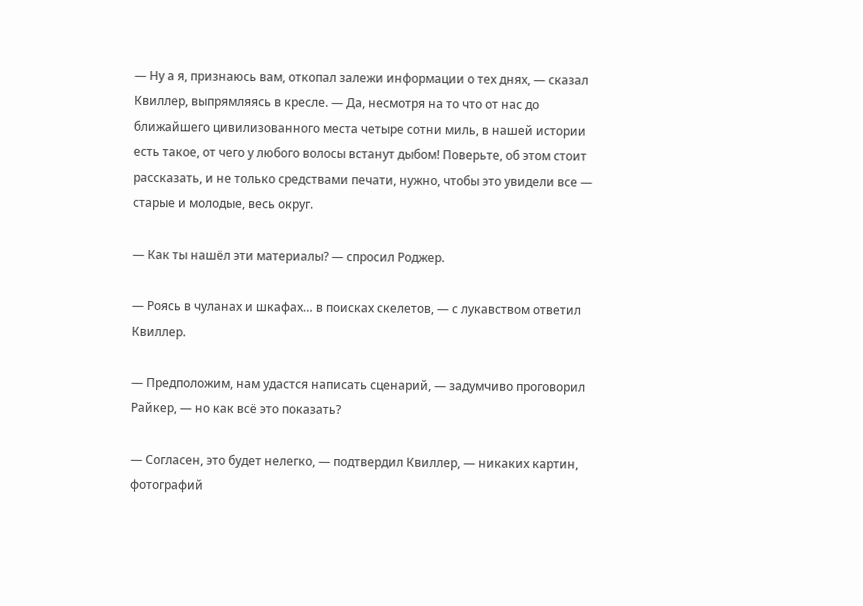— Ну а я, признаюсь вам, откопал залежи информации о тех днях, — сказал Квиллер, выпрямляясь в кресле. — Да, несмотря на то что от нас до ближайшего цивилизованного места четыре сотни миль, в нашей истории есть такое, от чего у любого волосы встанут дыбом! Поверьте, об этом стоит рассказать, и не только средствами печати, нужно, чтобы это увидели все — старые и молодые, весь округ.

— Как ты нашёл эти материалы? — спросил Роджер.

— Роясь в чуланах и шкафах… в поисках скелетов, — с лукавством ответил Квиллер.

— Предположим, нам удастся написать сценарий, — задумчиво проговорил Райкер, — но как всё это показать?

— Согласен, это будет нелегко, — подтвердил Квиллер, — никаких картин, фотографий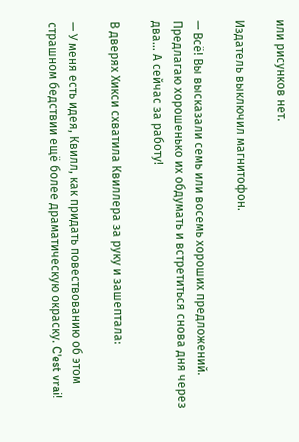или рисунков нет.

Издатель выключил магнитофон.

— Всё! Вы высказали семь или восемь хороших предложений. Предлагаю хорошенько их обдумать и встретиться снова дня через два… А сейчас за работу!

В дверях Хикси схватила Квиллера за руку и зашептала:

— У меня есть идея, Квилл, как придать повествованию об этом страшном бедствии ещё более драматическую окраску. C'est vrai!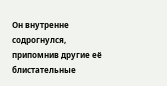Он внутренне содрогнулся, припомнив другие её блистательные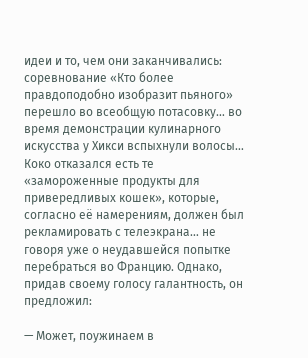идеи и то, чем они заканчивались: соревнование «Кто более правдоподобно изобразит пьяного» перешло во всеобщую потасовку… во время демонстрации кулинарного искусства у Хикси вспыхнули волосы… Коко отказался есть те «замороженные продукты для привередливых кошек», которые, согласно её намерениям, должен был рекламировать с телеэкрана… не говоря уже о неудавшейся попытке перебраться во Францию. Однако, придав своему голосу галантность, он предложил:

— Может, поужинаем в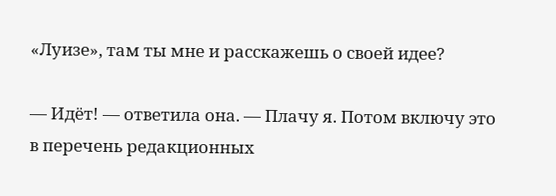«Луизе», там ты мне и расскажешь о своей идее?

— Идёт! — ответила она. — Плачу я. Потом включу это в перечень редакционных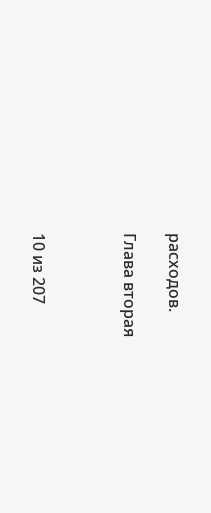расходов.

Глава вторая



10 из 207